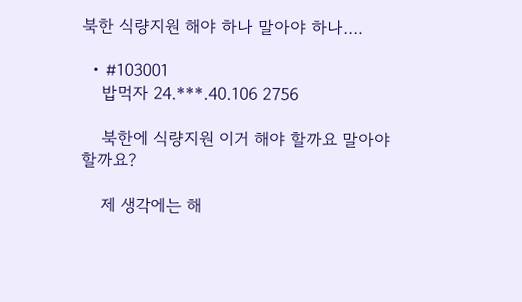북한 식량지원 해야 하나 말아야 하나….

  • #103001
    밥먹자 24.***.40.106 2756

    북한에 식량지원 이거 해야 할까요 말아야 할까요?

    제 생각에는 해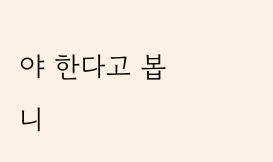야 한다고 봅니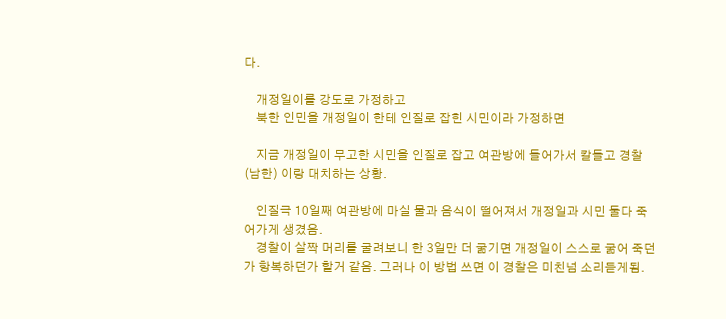다.

    개정일이를 강도로 가정하고
    북한 인민을 개정일이 한테 인질로 잡힌 시민이라 가정하면

    지금 개정일이 무고한 시민을 인질로 잡고 여관방에 들어가서 칼들고 경찰(남한) 이랑 대치하는 상황.

    인질극 10일째 여관방에 마실 물과 음식이 떨어져서 개정일과 시민 둘다 죽어가게 생겼음.
    경찰이 살짝 머리를 굴려보니 한 3일만 더 굶기면 개정일이 스스로 굶어 죽던가 항복하던가 할거 같음. 그러나 이 방법 쓰면 이 경찰은 미친넘 소리듣게됨.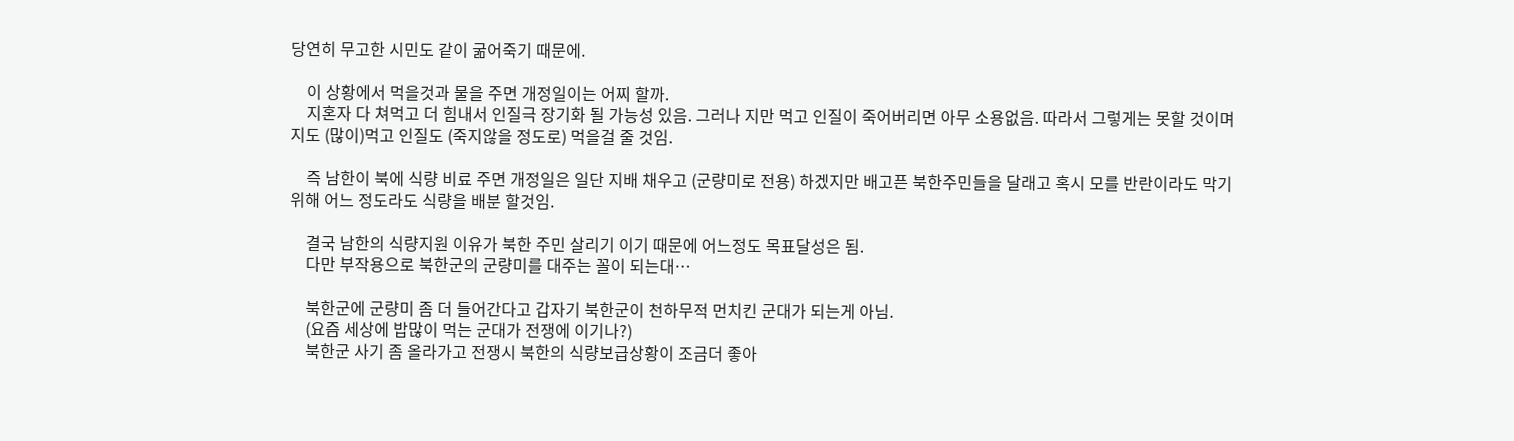당연히 무고한 시민도 같이 굶어죽기 때문에.

    이 상황에서 먹을것과 물을 주면 개정일이는 어찌 할까.
    지혼자 다 쳐먹고 더 힘내서 인질극 장기화 될 가능성 있음. 그러나 지만 먹고 인질이 죽어버리면 아무 소용없음. 따라서 그렇게는 못할 것이며 지도 (많이)먹고 인질도 (죽지않을 정도로) 먹을걸 줄 것임.

    즉 남한이 북에 식량 비료 주면 개정일은 일단 지배 채우고 (군량미로 전용) 하겠지만 배고픈 북한주민들을 달래고 혹시 모를 반란이라도 막기 위해 어느 정도라도 식량을 배분 할것임.

    결국 남한의 식량지원 이유가 북한 주민 살리기 이기 때문에 어느정도 목표달성은 됨.
    다만 부작용으로 북한군의 군량미를 대주는 꼴이 되는대…

    북한군에 군량미 좀 더 들어간다고 갑자기 북한군이 천하무적 먼치킨 군대가 되는게 아님.
    (요즘 세상에 밥많이 먹는 군대가 전쟁에 이기나?)
    북한군 사기 좀 올라가고 전쟁시 북한의 식량보급상황이 조금더 좋아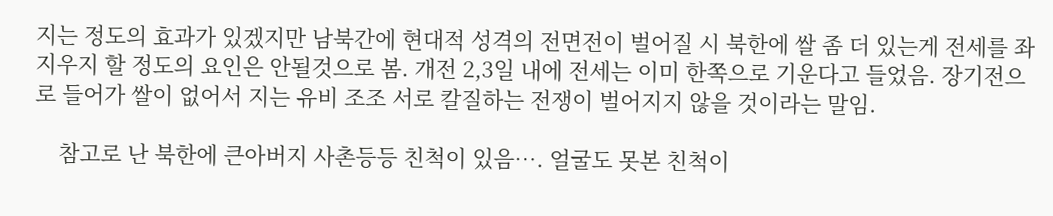지는 정도의 효과가 있겠지만 남북간에 현대적 성격의 전면전이 벌어질 시 북한에 쌀 좀 더 있는게 전세를 좌지우지 할 정도의 요인은 안될것으로 봄. 개전 2,3일 내에 전세는 이미 한쪽으로 기운다고 들었음. 장기전으로 들어가 쌀이 없어서 지는 유비 조조 서로 칼질하는 전쟁이 벌어지지 않을 것이라는 말임.

    참고로 난 북한에 큰아버지 사촌등등 친척이 있음…. 얼굴도 못본 친척이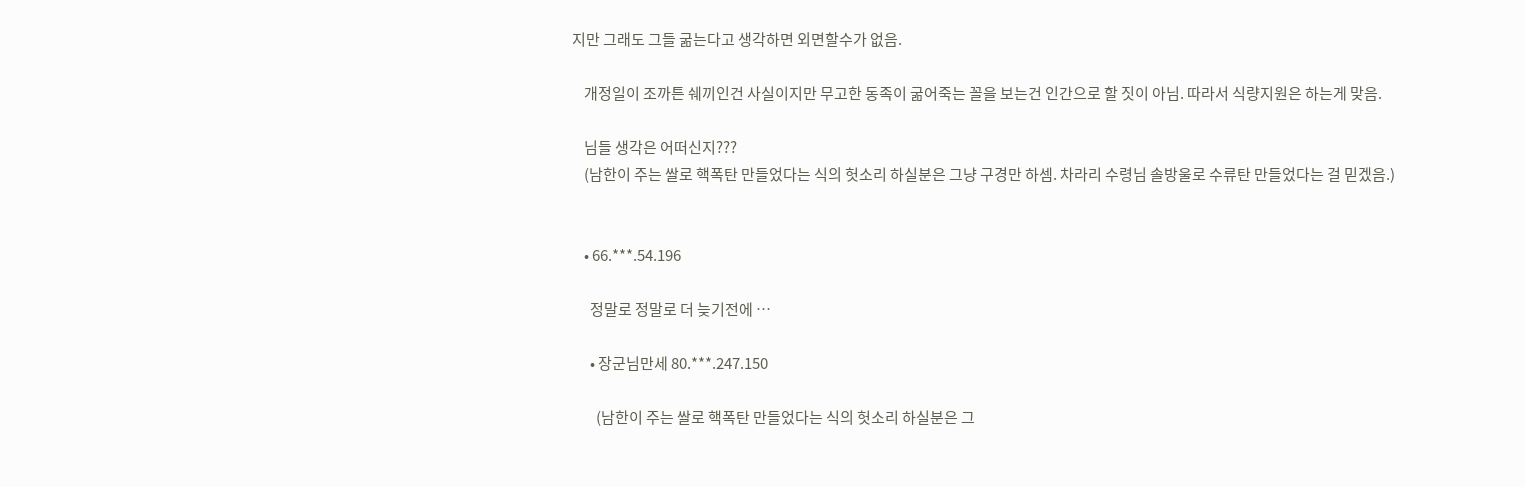지만 그래도 그들 굶는다고 생각하면 외면할수가 없음.

    개정일이 조까튼 쉐끼인건 사실이지만 무고한 동족이 굶어죽는 꼴을 보는건 인간으로 할 짓이 아님. 따라서 식량지원은 하는게 맞음.

    님들 생각은 어떠신지???
    (남한이 주는 쌀로 핵폭탄 만들었다는 식의 헛소리 하실분은 그냥 구경만 하셈. 차라리 수령님 솔방울로 수류탄 만들었다는 걸 믿겠음.)


    • 66.***.54.196

      정말로 정말로 더 늦기전에 …

      • 장군님만세 80.***.247.150

        (남한이 주는 쌀로 핵폭탄 만들었다는 식의 헛소리 하실분은 그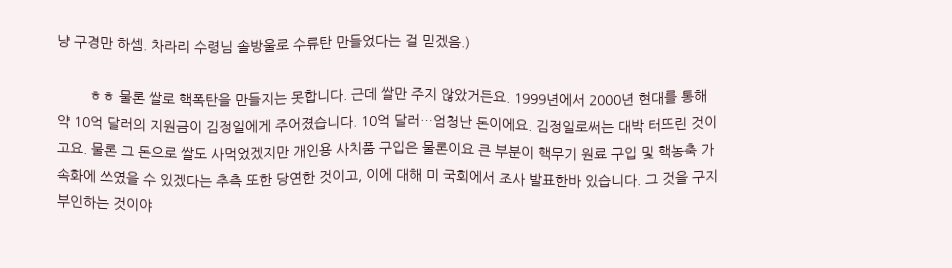냥 구경만 하셈. 차라리 수령님 솔방울로 수류탄 만들었다는 걸 믿겠음.)

        ㅎㅎ 물론 쌀로 핵폭탄을 만들지는 못합니다. 근데 쌀만 주지 않았거든요. 1999년에서 2000년 현대를 통해 약 10억 달러의 지원금이 김정일에게 주어졌습니다. 10억 달러…엄청난 돈이에요. 김정일로써는 대박 터뜨린 것이고요. 물론 그 돈으로 쌀도 사먹었겠지만 개인용 사치품 구입은 물론이요 큰 부분이 핵무기 원료 구입 및 핵농축 가속화에 쓰였을 수 있겠다는 추측 또한 당연한 것이고, 이에 대해 미 국회에서 조사 발표한바 있습니다. 그 것을 구지 부인하는 것이야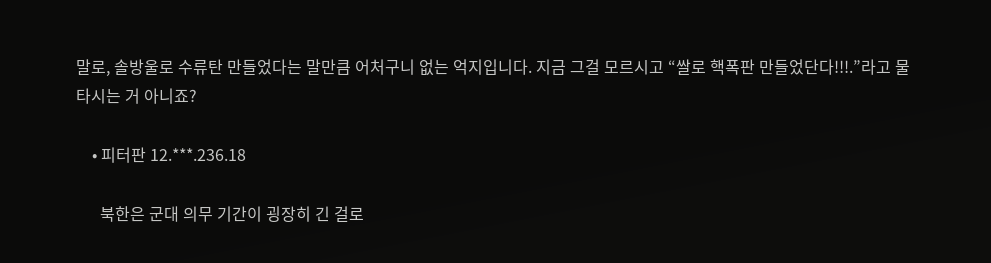말로, 솔방울로 수류탄 만들었다는 말만큼 어처구니 없는 억지입니다. 지금 그걸 모르시고 “쌀로 핵폭판 만들었단다!!!.”라고 물타시는 거 아니죠?

    • 피터판 12.***.236.18

      북한은 군대 의무 기간이 굉장히 긴 걸로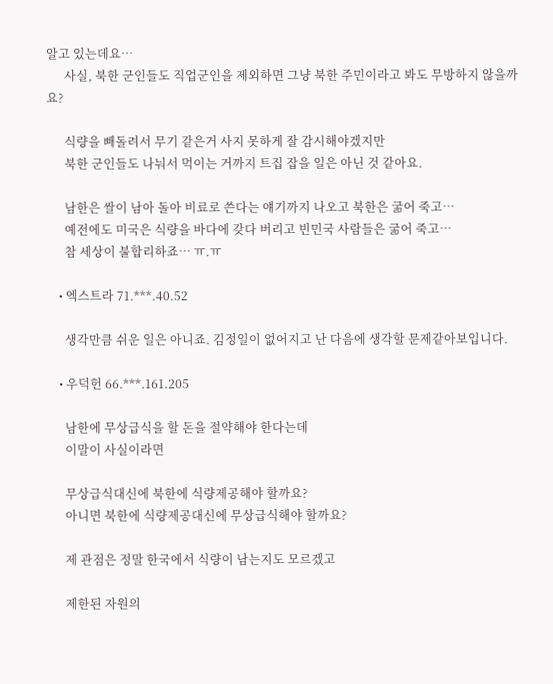알고 있는데요…
      사실, 북한 군인들도 직업군인을 제외하면 그냥 북한 주민이라고 봐도 무방하지 않을까요?

      식량을 빼돌려서 무기 같은거 사지 못하게 잘 감시해야겠지만
      북한 군인들도 나눠서 먹이는 거까지 트집 잡을 일은 아닌 것 같아요.

      남한은 쌀이 남아 돌아 비료로 쓴다는 얘기까지 나오고 북한은 굶어 죽고…
      예전에도 미국은 식량을 바다에 갖다 버리고 빈민국 사람들은 굶어 죽고…
      참 세상이 불합리하죠… ㅠ.ㅠ

    • 엑스트라 71.***.40.52

      생각만큼 쉬운 일은 아니죠. 김정일이 없어지고 난 다음에 생각할 문제같아보입니다.

    • 우덕헌 66.***.161.205

      남한에 무상급식을 할 돈을 절약해야 한다는데
      이말이 사실이라면

      무상급식대신에 북한에 식량제공해야 할까요?
      아니면 북한에 식량제공대신에 무상급식해야 할까요?

      제 관점은 정말 한국에서 식량이 남는지도 모르겠고

      제한된 자원의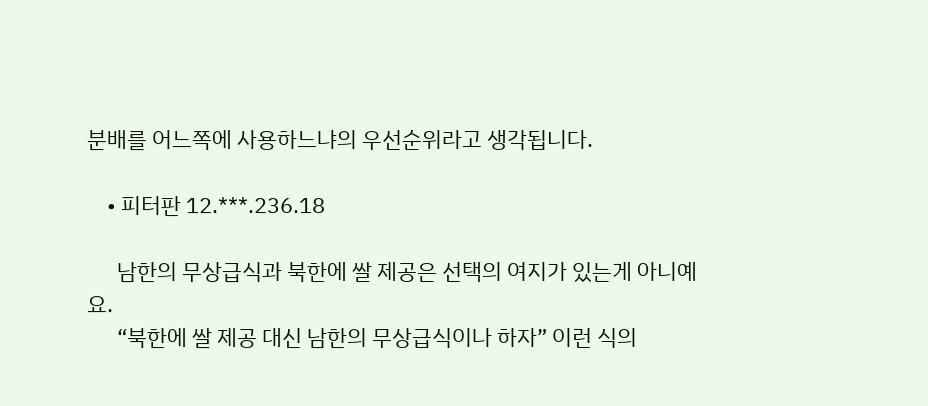분배를 어느쪽에 사용하느냐의 우선순위라고 생각됩니다.

    • 피터판 12.***.236.18

      남한의 무상급식과 북한에 쌀 제공은 선택의 여지가 있는게 아니예요.
      “북한에 쌀 제공 대신 남한의 무상급식이나 하자” 이런 식의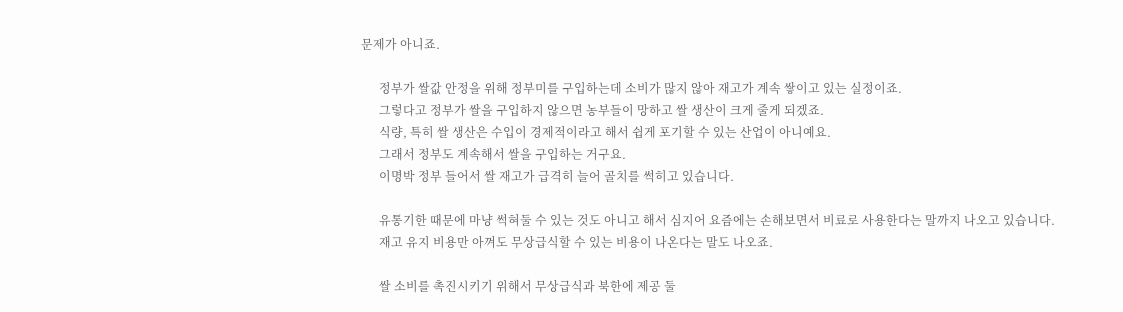문제가 아니죠.

      정부가 쌀값 안정을 위해 정부미를 구입하는데 소비가 많지 않아 재고가 계속 쌓이고 있는 실정이죠.
      그렇다고 정부가 쌀을 구입하지 않으면 농부들이 망하고 쌀 생산이 크게 줄게 되겠죠.
      식량, 특히 쌀 생산은 수입이 경제적이라고 해서 쉽게 포기할 수 있는 산업이 아니예요.
      그래서 정부도 계속해서 쌀을 구입하는 거구요.
      이명박 정부 들어서 쌀 재고가 급격히 늘어 골치를 썩히고 있습니다.

      유통기한 때문에 마냥 썩혀둘 수 있는 것도 아니고 해서 심지어 요즘에는 손해보면서 비료로 사용한다는 말까지 나오고 있습니다.
      재고 유지 비용만 아껴도 무상급식할 수 있는 비용이 나온다는 말도 나오죠.

      쌀 소비를 촉진시키기 위해서 무상급식과 북한에 제공 둘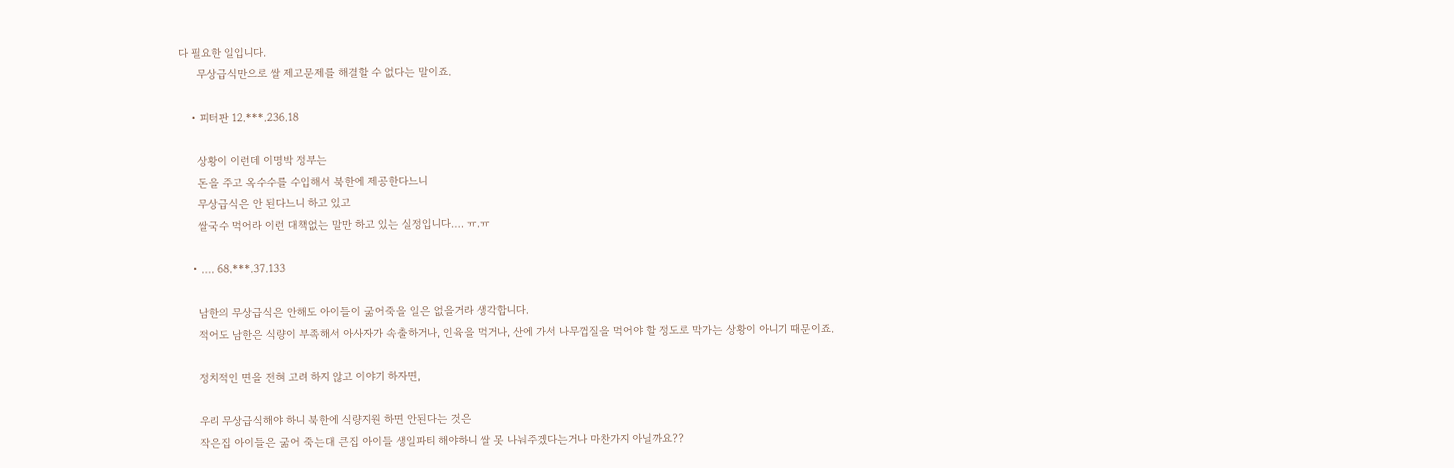다 필요한 일입니다.
      무상급식만으로 쌀 제고문제를 해결할 수 없다는 말이죠.

    • 피터판 12.***.236.18

      상황이 이런데 이명박 정부는
      돈을 주고 옥수수를 수입해서 북한에 제공한다느니
      무상급식은 안 된다느니 하고 있고
      쌀국수 먹어라 이런 대책없는 말만 하고 있는 실정입니다…. ㅠ.ㅠ

    • …. 68.***.37.133

      남한의 무상급식은 안해도 아이들이 굶어죽을 일은 없을거라 생각합니다.
      적어도 남한은 식량이 부족해서 아사자가 속출하거나, 인육을 먹거나, 산에 가서 나무껍질을 먹어야 할 정도로 막가는 상황이 아니기 때문이죠.

      정치적인 면을 전혀 고려 하지 않고 이야기 하자면,

      우리 무상급식해야 하니 북한에 식량지원 하면 안된다는 것은
      작은집 아이들은 굶어 죽는대 큰집 아이들 생일파티 해야하니 쌀 못 나눠주겠다는거나 마찬가지 아닐까요??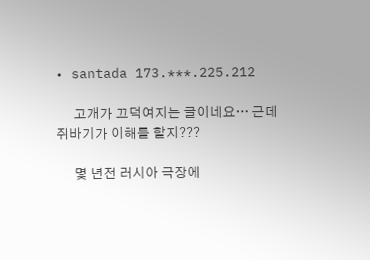• santada 173.***.225.212

      고개가 끄덕여지는 글이네요… 근데 쥐바기가 이해를 할지???

      몇 년전 러시아 극장에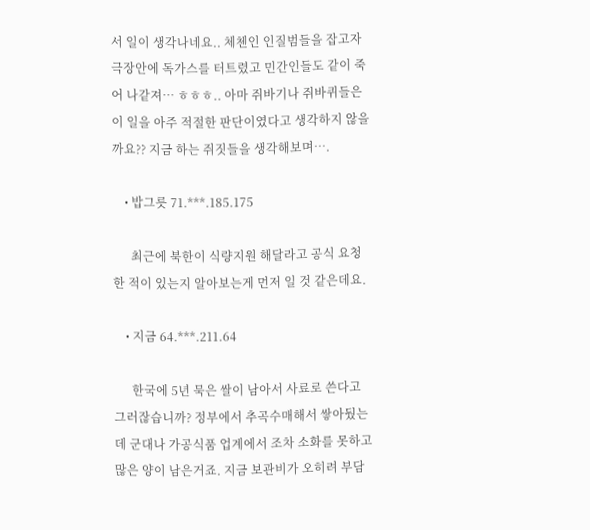서 일이 생각나네요.. 체첸인 인질범들을 잡고자 극장안에 독가스를 터트렸고 민간인들도 같이 죽어 나같져… ㅎㅎㅎ.. 아마 쥐바기나 쥐바퀴들은 이 일을 아주 적절한 판단이였다고 생각하지 않을까요?? 지금 하는 쥐짓들을 생각해보며….

    • 밥그릇 71.***.185.175

      최근에 북한이 식량지원 해달라고 공식 요청한 적이 있는지 알아보는게 먼저 일 것 같은데요.

    • 지금 64.***.211.64

      한국에 5년 묵은 쌀이 남아서 사료로 쓴다고 그러잖습니까? 정부에서 추곡수매해서 쌓아뒀는데 군대나 가공식품 업계에서 조차 소화를 못하고 많은 양이 남은거죠. 지금 보관비가 오히려 부담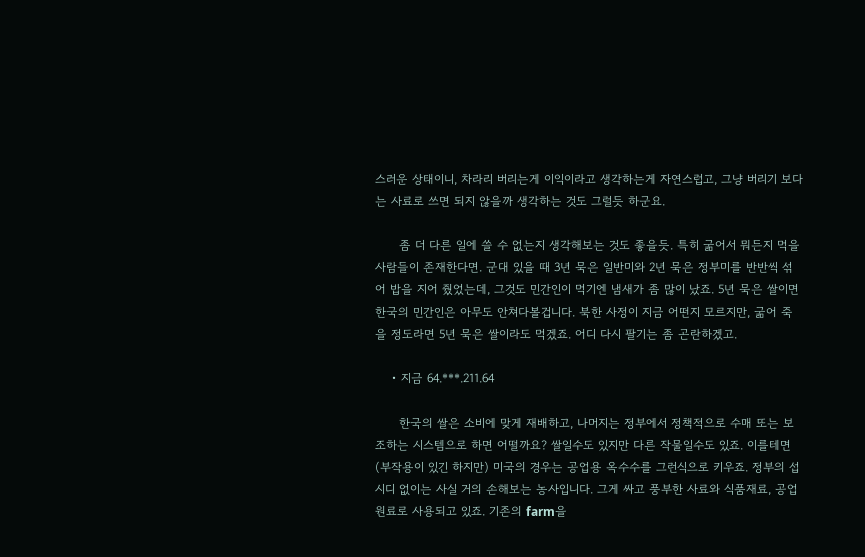스러운 상태이니, 차라리 버리는게 이익이라고 생각하는게 자연스럽고, 그냥 버리기 보다는 사료로 쓰면 되지 않을까 생각하는 것도 그럴듯 하군요.

      좀 더 다른 일에 쓸 수 없는지 생각해보는 것도 좋을듯. 특히 굶어서 뭐든지 먹을 사람들이 존재한다면. 군대 있을 때 3년 묵은 일반미와 2년 묵은 정부미를 반반씩 섞어 밥을 지어 줬었는데, 그것도 민간인이 먹기엔 냄새가 좀 많이 났죠. 5년 묵은 쌀이면 한국의 민간인은 아무도 안쳐다볼겁니다. 북한 사정이 지금 어떤지 모르지만, 굶어 죽을 정도라면 5년 묵은 쌀이라도 먹겠죠. 어디 다시 팔기는 좀 곤란하겠고.

    • 지금 64.***.211.64

      한국의 쌀은 소비에 맞게 재배하고, 나머지는 정부에서 정책적으로 수매 또는 보조하는 시스템으로 하면 어떨까요? 쌀일수도 있지만 다른 작물일수도 있죠. 이를테면 (부작용이 있긴 하지만) 미국의 경우는 공업용 옥수수를 그런식으로 키우죠. 정부의 섭시디 없이는 사실 거의 손해보는 농사입니다. 그게 싸고 풍부한 사료와 식품재료, 공업원료로 사용되고 있죠. 기존의 farm을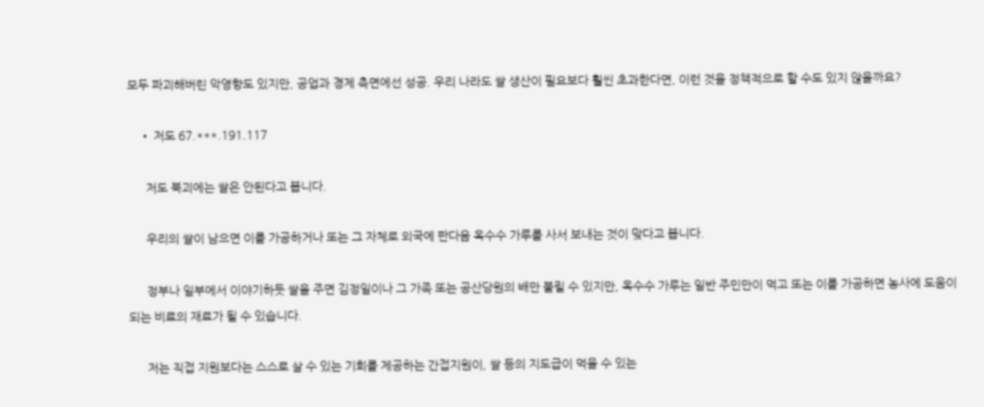모두 파괴해버린 악영향도 있지만, 공업과 경제 측면에선 성공. 우리 나라도 쌀 생산이 필요보다 훨씬 초과한다면, 이런 것을 정책적으로 할 수도 있지 않을까요?

    • 저도 67.***.191.117

      저도 북괴에는 쌀은 안된다고 봅니다.

      우리의 쌀이 남으면 이를 가공하거나 또는 그 자체로 외국에 판다음 옥수수 가루를 사서 보내는 것이 맞다고 봅니다.

      정부나 일부에서 이야기하듯 쌀을 주면 김정일이나 그 가족 또는 공산당원의 배만 불릴 수 있지만, 옥수수 가루는 일반 주민만이 먹고 또는 이를 가공하면 농사에 도움이 되는 비료의 재료가 될 수 있습니다.

      저는 직접 지원보다는 스스로 살 수 있는 기회를 제공하는 간접지원이, 쌀 등의 지도급이 먹을 수 있는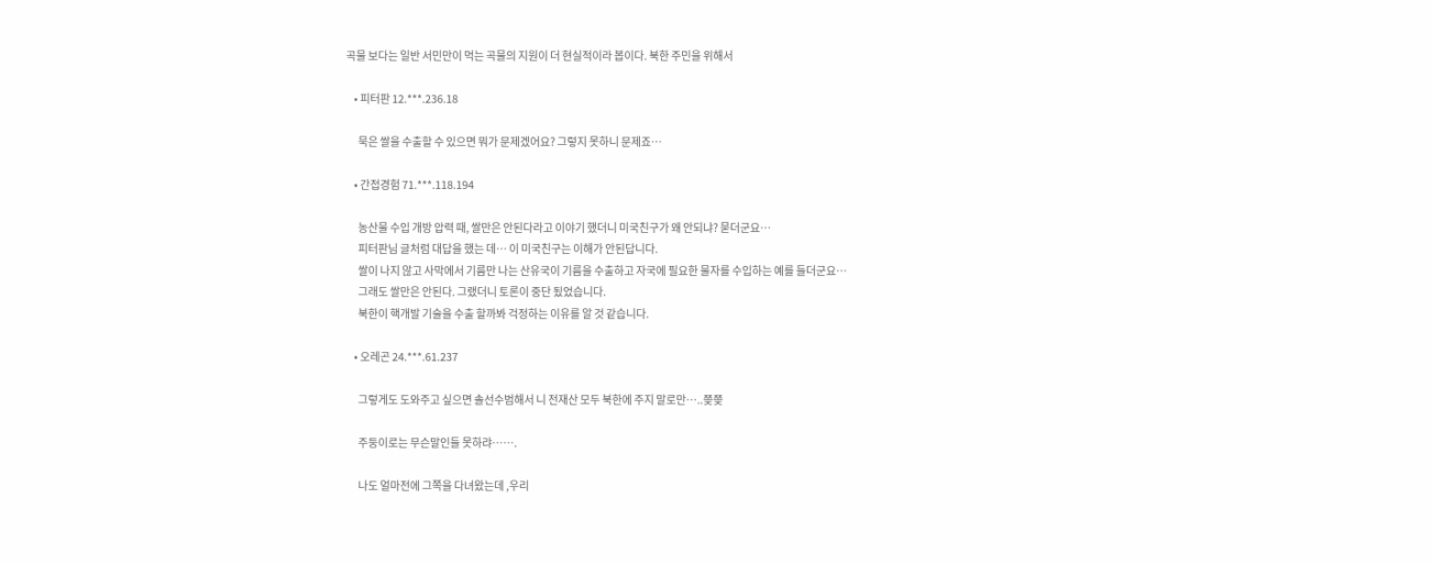곡물 보다는 일반 서민만이 먹는 곡물의 지원이 더 현실적이라 봅이다. 북한 주민을 위해서

    • 피터판 12.***.236.18

      묵은 쌀을 수출할 수 있으면 뭐가 문제겠어요? 그렇지 못하니 문제죠…

    • 간접경험 71.***.118.194

      농산물 수입 개방 압력 때, 쌀만은 안된다라고 이야기 했더니 미국친구가 왜 안되냐? 묻더군요…
      피터판님 글처럼 대답을 했는 데… 이 미국친구는 이해가 안된답니다.
      쌀이 나지 않고 사막에서 기름만 나는 산유국이 기름을 수출하고 자국에 필요한 물자를 수입하는 예를 들더군요…
      그래도 쌀만은 안된다. 그랬더니 토론이 중단 됬었습니다.
      북한이 핵개발 기술을 수출 할까봐 걱정하는 이유를 알 것 같습니다.

    • 오레곤 24.***.61.237

      그렇게도 도와주고 싶으면 솔선수범해서 니 전재산 모두 북한에 주지 말로만…..쯪쯪

      주둥이로는 무슨말인들 못하랴…….

      나도 얼마전에 그쪽을 다녀왔는데 ,우리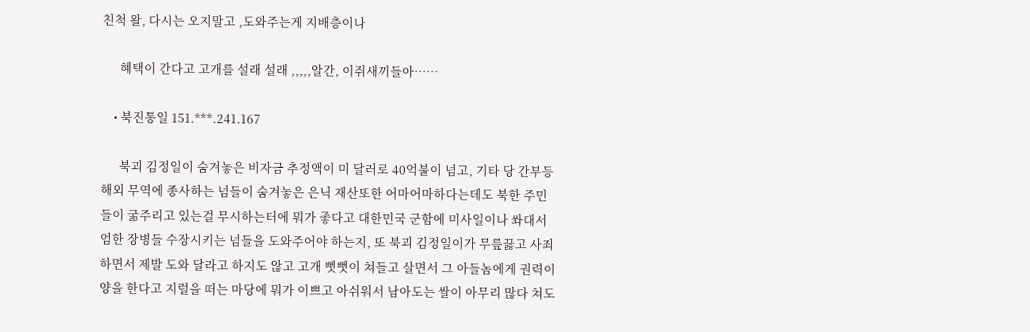친척 왈, 다시는 오지말고 ,도와주는게 지배층이나

      혜택이 간다고 고개를 설래 설래 ,,,,,알간, 이쥐새끼들아……

    • 북진통일 151.***.241.167

      북괴 김정일이 숨겨놓은 비자금 추정액이 미 달러로 40억불이 넘고, 기타 당 간부등 해외 무역에 종사하는 넘들이 숨겨놓은 은닉 재산또한 어마어마하다는데도 북한 주민들이 굶주리고 있는걸 무시하는터에 뭐가 좋다고 대한민국 군함에 미사일이나 쏴대서 엄한 장병들 수장시키는 넘들을 도와주어야 하는지, 또 북괴 김정일이가 무릎끓고 사죄하면서 제발 도와 달라고 하지도 않고 고개 뻣뻣이 쳐들고 살면서 그 아들놈에게 권력이양을 한다고 지럴을 떠는 마당에 뭐가 이쁘고 아쉬워서 남아도는 쌀이 아무리 많다 쳐도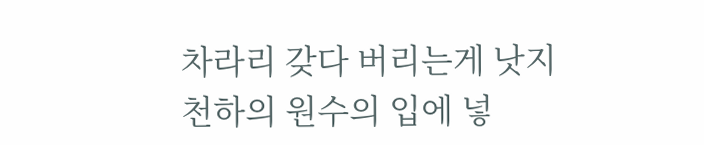차라리 갖다 버리는게 낫지 천하의 원수의 입에 넣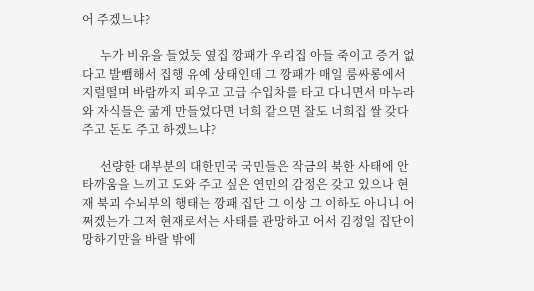어 주겠느냐?

      누가 비유을 들었듯 옆집 깡패가 우리집 아들 죽이고 증거 없다고 발뺌해서 집행 유예 상태인데 그 깡패가 매일 룸싸롱에서 지럴떨며 바람까지 피우고 고급 수입차를 타고 다니면서 마누라와 자식들은 굶게 만들었다면 너희 같으면 잘도 너희집 쌀 갖다 주고 돈도 주고 하겠느냐?

      선량한 대부분의 대한민국 국민들은 작금의 북한 사태에 안타까움을 느끼고 도와 주고 싶은 연민의 감정은 갖고 있으나 현재 북괴 수뇌부의 행태는 깡패 집단 그 이상 그 이하도 아니니 어쩌겠는가 그저 현재로서는 사태를 관망하고 어서 김정일 집단이 망하기만을 바랄 밖에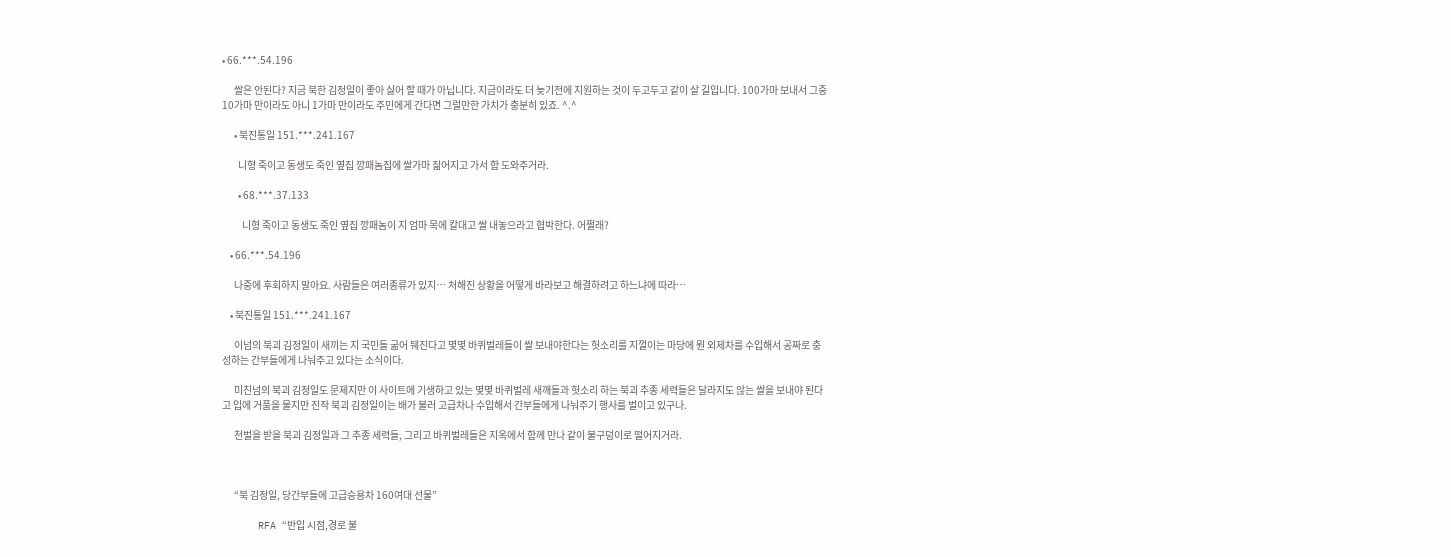• 66.***.54.196

      쌀은 안된다? 지금 북한 김정일이 좋아 싫어 할 때가 아닙니다. 지금이라도 더 늦기전에 지원하는 것이 두고두고 같이 살 길입니다. 100가마 보내서 그중 10가마 만이라도 아니 1가마 만이라도 주민에게 간다면 그럴만한 가치가 충분히 있죠. ^.^

      • 북진통일 151.***.241.167

        니형 죽이고 동생도 죽인 옆집 깡패놈집에 쌀가마 짊어지고 가서 함 도와주거라.

        • 68.***.37.133

          니형 죽이고 동생도 죽인 옆집 깡패놈이 지 엄마 목에 칼대고 쌀 내놓으라고 협박한다. 어쩔래?

    • 66.***.54.196

      나중에 후회하지 말아요. 사람들은 여러종류가 있지… 처해진 상황을 어떻게 바라보고 해결하려고 하느냐에 따라…

    • 북진통일 151.***.241.167

      이넘의 북괴 김정일이 새끼는 지 국민들 굶어 뒈진다고 몇몇 바퀴벌레들이 쌀 보내야한다는 헛소리를 지껄이는 마당에 뭔 외제차를 수입해서 공짜로 충성하는 간부들에게 나눠주고 있다는 소식이다.

      미친넘의 북괴 김정일도 문제지만 이 사이트에 기생하고 있는 몇몇 바퀴벌레 새깨들과 헛소리 하는 북괴 추종 세력들은 달라지도 않는 쌀을 보내야 된다고 입에 거품을 물지만 진작 북괴 김정일이는 배가 불러 고급차나 수입해서 간부들에게 나눠주기 행사를 벌이고 있구나.

      천벌을 받을 북괴 김정일과 그 추종 세력들, 그리고 바퀴벌레들은 지옥에서 함께 만나 같이 불구덩이로 떨어지거라.



      “북 김정일, 당간부들에 고급승용차 160여대 선물”

      RFA “반입 시점,경로 불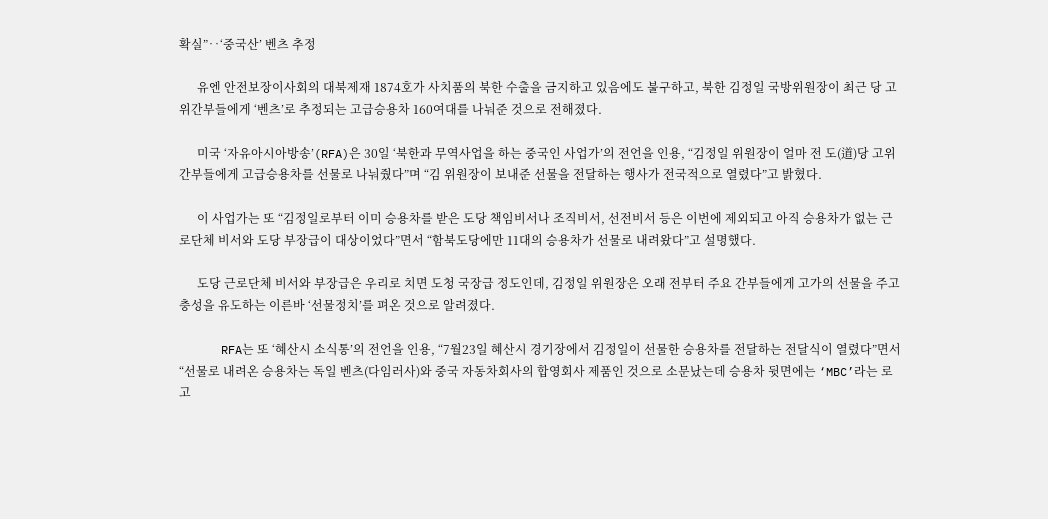확실”‥‘중국산’ 벤츠 추정

      유엔 안전보장이사회의 대북제재 1874호가 사치품의 북한 수출을 금지하고 있음에도 불구하고, 북한 김정일 국방위원장이 최근 당 고위간부들에게 ‘벤츠’로 추정되는 고급승용차 160여대를 나눠준 것으로 전해졌다.

      미국 ‘자유아시아방송’(RFA)은 30일 ‘북한과 무역사업을 하는 중국인 사업가’의 전언을 인용, “김정일 위원장이 얼마 전 도(道)당 고위간부들에게 고급승용차를 선물로 나눠줬다”며 “김 위원장이 보내준 선물을 전달하는 행사가 전국적으로 열렸다”고 밝혔다.

      이 사업가는 또 “김정일로부터 이미 승용차를 받은 도당 책임비서나 조직비서, 선전비서 등은 이번에 제외되고 아직 승용차가 없는 근로단체 비서와 도당 부장급이 대상이었다”면서 “함북도당에만 11대의 승용차가 선물로 내려왔다”고 설명했다.

      도당 근로단체 비서와 부장급은 우리로 치면 도청 국장급 정도인데, 김정일 위원장은 오래 전부터 주요 간부들에게 고가의 선물을 주고 충성을 유도하는 이른바 ‘선물정치’를 펴온 것으로 알려졌다.

      RFA는 또 ‘혜산시 소식통’의 전언을 인용, “7월23일 혜산시 경기장에서 김정일이 선물한 승용차를 전달하는 전달식이 열렸다”면서 “선물로 내려온 승용차는 독일 벤츠(다임러사)와 중국 자동차회사의 합영회사 제품인 것으로 소문났는데 승용차 뒷면에는 ‘MBC’라는 로고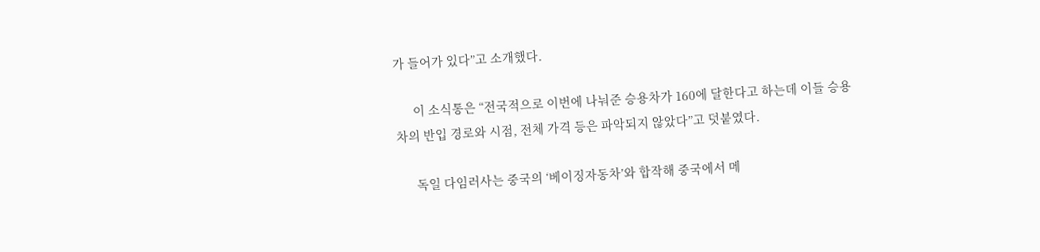가 들어가 있다”고 소개했다.

      이 소식통은 “전국적으로 이번에 나눠준 승용차가 160에 달한다고 하는데 이들 승용차의 반입 경로와 시점, 전체 가격 등은 파악되지 않았다”고 덧붙였다.

      독일 다임러사는 중국의 ‘베이징자동차’와 합작해 중국에서 메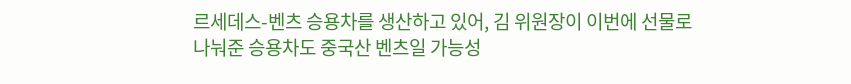르세데스-벤츠 승용차를 생산하고 있어, 김 위원장이 이번에 선물로 나눠준 승용차도 중국산 벤츠일 가능성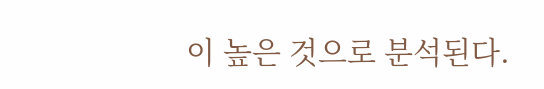이 높은 것으로 분석된다.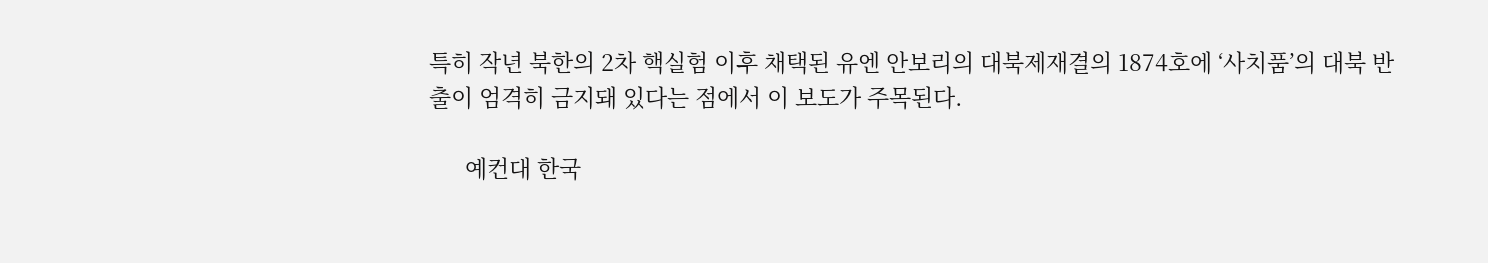특히 작년 북한의 2차 핵실험 이후 채택된 유엔 안보리의 대북제재결의 1874호에 ‘사치품’의 대북 반출이 엄격히 금지돼 있다는 점에서 이 보도가 주목된다.

      예컨대 한국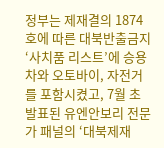정부는 제재결의 1874호에 따른 대북반출금지 ‘사치품 리스트’에 승용차와 오토바이, 자전거를 포함시켰고, 7월 초 발표된 유엔안보리 전문가 패널의 ‘대북제재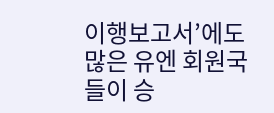이행보고서’에도 많은 유엔 회원국들이 승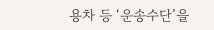용차 등 ‘운송수단’을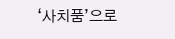‘사치품’으로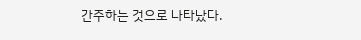간주하는 것으로 나타났다.